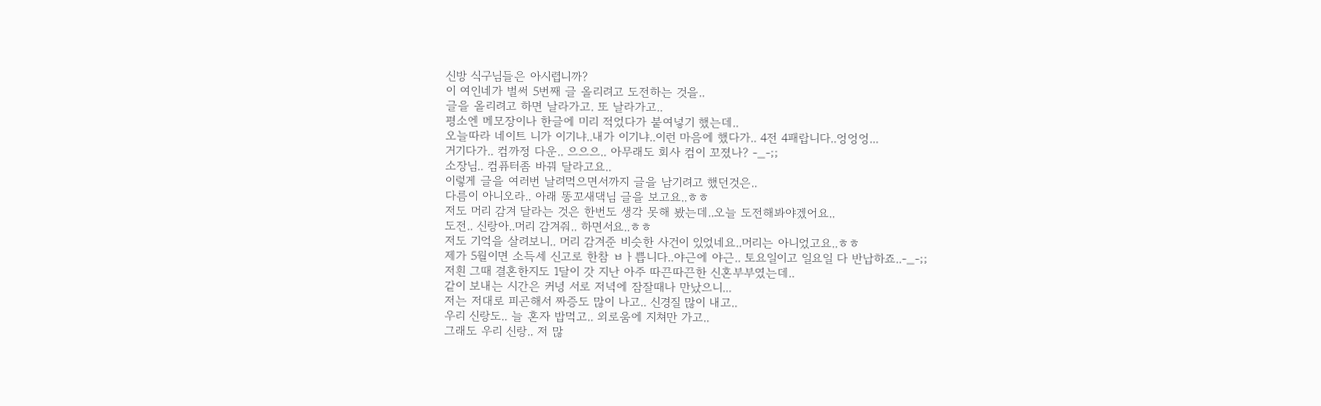신방 식구님들은 아시렵니까?
이 여인네가 벌써 5번째 글 올리려고 도전하는 것을..
글을 올리려고 하면 날라가고. 또 날라가고..
평소엔 메모장이나 한글에 미리 적었다가 붙여넣기 했는데..
오늘따라 네이트 니가 이기냐..내가 이기냐..이런 마음에 했다가.. 4전 4패랍니다..엉엉엉...
거기다가.. 컴까정 다운.. 으으으.. 아무래도 회사 컴이 꼬졌나? -_-;;
소장님.. 컴퓨터좀 바꿔 달라고요..
이렇게 글을 여러번 날려먹으면서까지 글을 남기려고 했던것은..
다름이 아니오라.. 아래 똥꼬새댁님 글을 보고요..ㅎㅎ
저도 머리 감겨 달라는 것은 한번도 생각 못해 봤는데..오늘 도전해봐야겠어요..
도전.. 신랑아..머리 감겨줘.. 하면서요..ㅎㅎ
저도 기억을 살려보니.. 머리 감겨준 비슷한 사건이 있었네요..머리는 아니었고요..ㅎㅎ
제가 5월이면 소득세 신고로 한참 ㅂㅏ쁩니다..야근에 야근.. 토요일이고 일요일 다 반납하죠..-_-;;
저흰 그때 결혼한지도 1달이 갓 지난 아주 따끈따끈한 신혼부부였는데..
같이 보내는 시간은 커녕 서로 저녁에 잠잘때나 만났으니...
저는 저대로 피곤해서 짜증도 많이 나고.. 신경질 많이 내고..
우리 신랑도.. 늘 혼자 밥먹고.. 외로움에 지쳐만 가고..
그래도 우리 신랑.. 저 많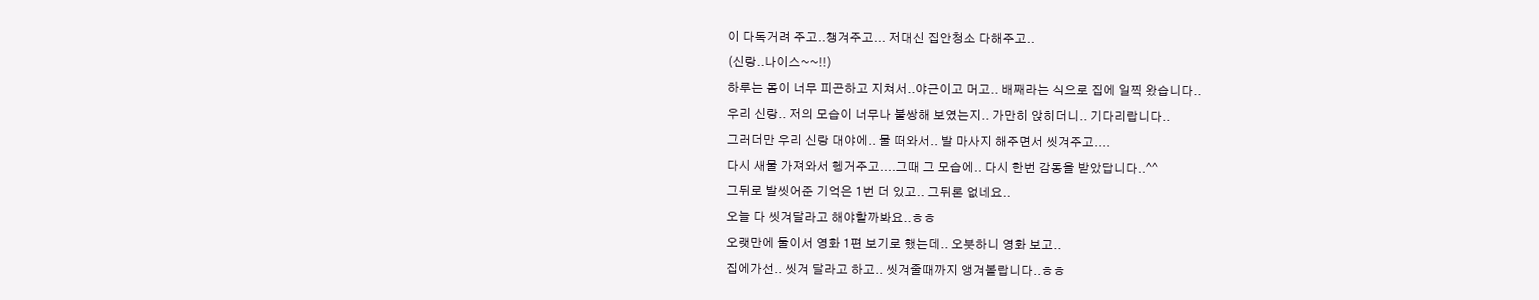이 다독거려 주고..챙겨주고... 저대신 집안청소 다해주고..
(신랑..나이스~~!!)
하루는 몸이 너무 피곤하고 지쳐서..야근이고 머고.. 배째라는 식으로 집에 일찍 왔습니다..
우리 신랑.. 저의 모습이 너무나 불쌍해 보였는지.. 가만히 앉히더니.. 기다리랍니다..
그러더만 우리 신랑 대야에.. 물 떠와서.. 발 마사지 해주면서 씻겨주고....
다시 새물 가져와서 헹거주고....그때 그 모습에.. 다시 한번 감동을 받았답니다..^^
그뒤로 발씻어준 기억은 1번 더 있고.. 그뒤론 없네요..
오늘 다 씻겨달라고 해야할까봐요..ㅎㅎ
오랫만에 둘이서 영화 1편 보기로 했는데.. 오붓하니 영화 보고..
집에가선.. 씻겨 달라고 하고.. 씻겨줄때까지 앵겨볼랍니다..ㅎㅎ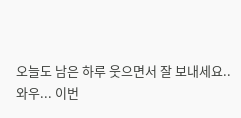오늘도 남은 하루 웃으면서 잘 보내세요..
와우... 이번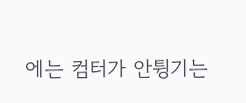에는 컴터가 안튕기는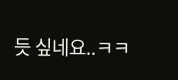듯 싶네요..ㅋㅋ